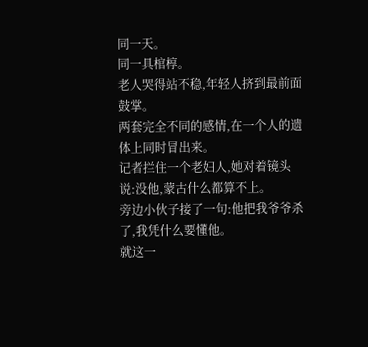同一天。
同一具棺椁。
老人哭得站不稳,年轻人挤到最前面鼓掌。
两套完全不同的感情,在一个人的遗体上同时冒出来。
记者拦住一个老妇人,她对着镜头说:没他,蒙古什么都算不上。
旁边小伙子接了一句:他把我爷爷杀了,我凭什么要懂他。
就这一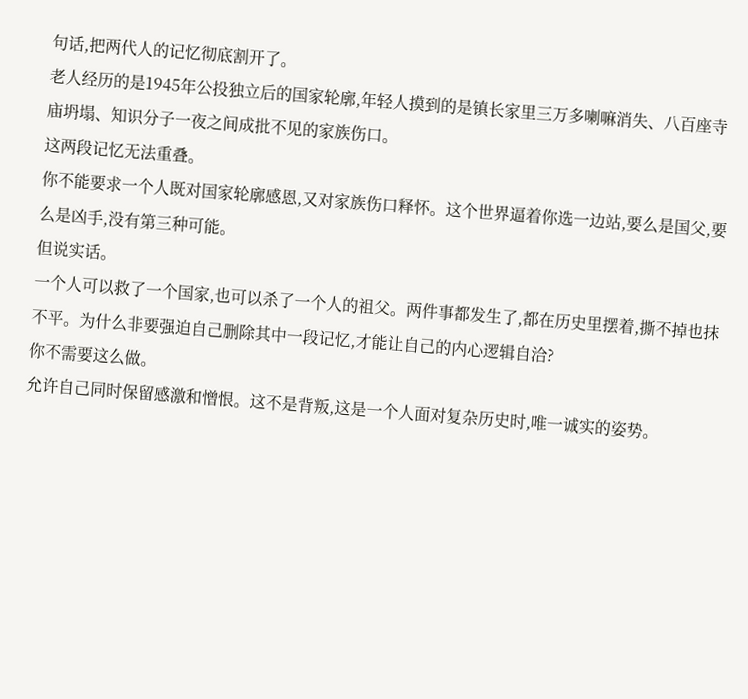句话,把两代人的记忆彻底割开了。
老人经历的是1945年公投独立后的国家轮廓,年轻人摸到的是镇长家里三万多喇嘛消失、八百座寺庙坍塌、知识分子一夜之间成批不见的家族伤口。
这两段记忆无法重叠。
你不能要求一个人既对国家轮廓感恩,又对家族伤口释怀。这个世界逼着你选一边站,要么是国父,要么是凶手,没有第三种可能。
但说实话。
一个人可以救了一个国家,也可以杀了一个人的祖父。两件事都发生了,都在历史里摆着,撕不掉也抹不平。为什么非要强迫自己删除其中一段记忆,才能让自己的内心逻辑自洽?
你不需要这么做。
允许自己同时保留感激和憎恨。这不是背叛,这是一个人面对复杂历史时,唯一诚实的姿势。